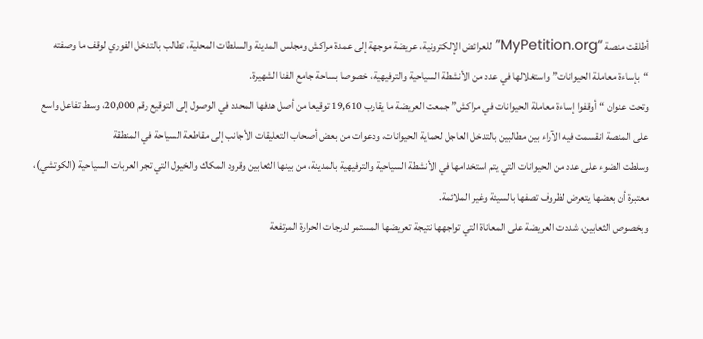أطلقت منصة “MyPetition.org” للعرائض الإلكترونية، عريضة موجهة إلى عمدة مراكش ومجلس المدينة والسلطات المحلية، تطالب بالتدخل الفوري لوقف ما وصفته “بإساءة معاملة الحيوانات” واستغلالها في عدد من الأنشطة السياحية والترفيهية، خصوصا بساحة جامع الفنا الشهيرة.
وتحت عنوان “أوقفوا إساءة معاملة الحيوانات في مراكش” جمعت العريضة ما يقارب 19,610 توقيعا من أصل هدفها المحدد في الوصول إلى التوقيع رقم 20,000، وسط تفاعل واسع على المنصة انقسمت فيه الآراء بين مطالبين بالتدخل العاجل لحماية الحيوانات، ودعوات من بعض أصحاب التعليقات الأجانب إلى مقاطعة السياحة في المنطقة
وسلطت الضوء على عدد من الحيوانات التي يتم استخدامها في الأنشطة السياحية والترفيهية بالمدينة، من بينها الثعابين وقرود المكاك والخيول التي تجر العربات السياحية (الكوتشي)، معتبرة أن بعضها يتعرض لظروف تصفها بالسيئة وغير الملائمة.
وبخصوص الثعابين، شددت العريضة على المعاناة التي تواجهها نتيجة تعريضها المستمر لدرجات الحرارة المرتفعة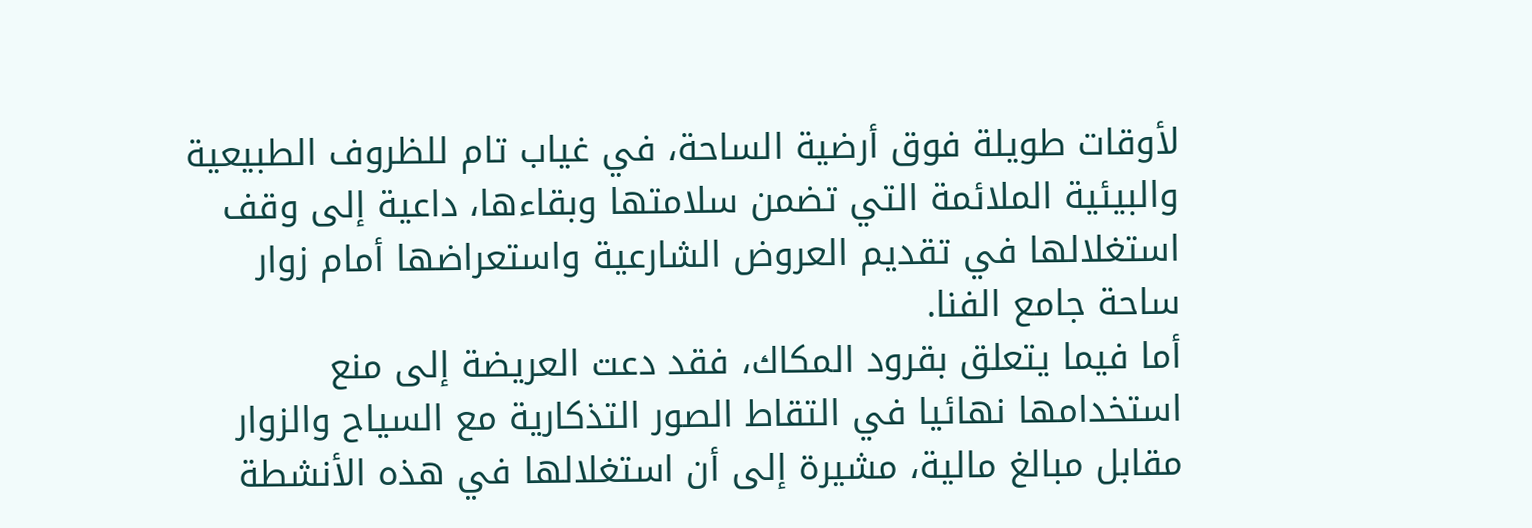لأوقات طويلة فوق أرضية الساحة، في غياب تام للظروف الطبيعية والبيئية الملائمة التي تضمن سلامتها وبقاءها، داعية إلى وقف استغلالها في تقديم العروض الشارعية واستعراضها أمام زوار ساحة جامع الفنا.
أما فيما يتعلق بقرود المكاك، فقد دعت العريضة إلى منع استخدامها نهائيا في التقاط الصور التذكارية مع السياح والزوار مقابل مبالغ مالية، مشيرة إلى أن استغلالها في هذه الأنشطة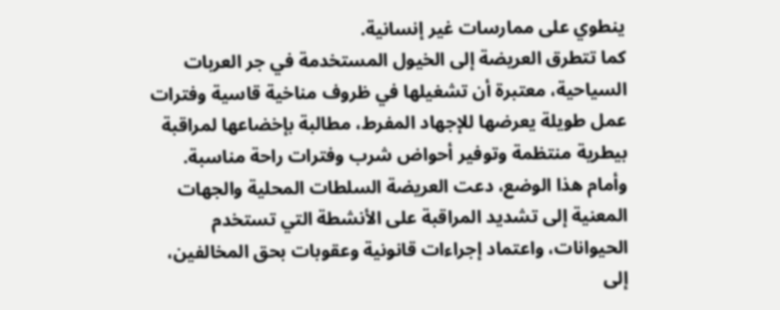ينطوي على ممارسات غير إنسانية.
كما تتطرق العريضة إلى الخيول المستخدمة في جر العربات السياحية، معتبرة أن تشغيلها في ظروف مناخية قاسية وفترات عمل طويلة يعرضها للإجهاد المفرط، مطالبة بإخضاعها لمراقبة بيطرية منتظمة وتوفير أحواض شرب وفترات راحة مناسبة.
وأمام هذا الوضع، دعت العريضة السلطات المحلية والجهات المعنية إلى تشديد المراقبة على الأنشطة التي تستخدم الحيوانات، واعتماد إجراءات قانونية وعقوبات بحق المخالفين، إلى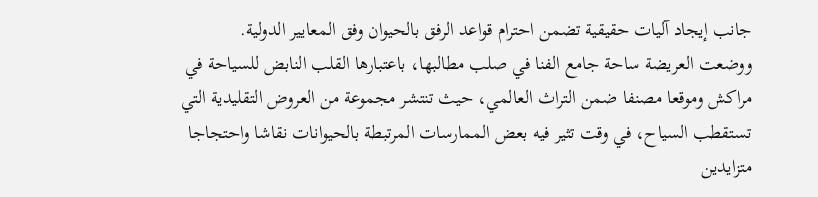جانب إيجاد آليات حقيقية تضمن احترام قواعد الرفق بالحيوان وفق المعايير الدولية.
ووضعت العريضة ساحة جامع الفنا في صلب مطالبها، باعتبارها القلب النابض للسياحة في مراكش وموقعا مصنفا ضمن التراث العالمي، حيث تنتشر مجموعة من العروض التقليدية التي تستقطب السياح، في وقت تثير فيه بعض الممارسات المرتبطة بالحيوانات نقاشا واحتجاجا متزايدين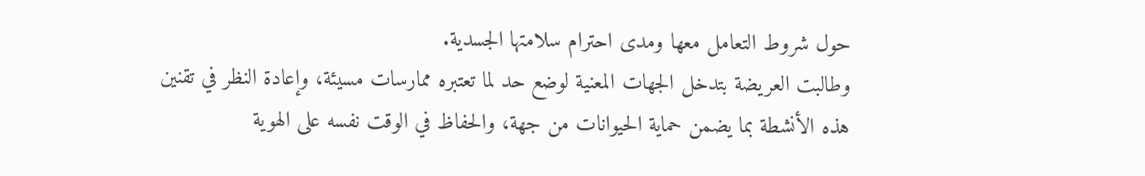حول شروط التعامل معها ومدى احترام سلامتها الجسدية.
وطالبت العريضة بتدخل الجهات المعنية لوضع حد لما تعتبره ممارسات مسيئة، وإعادة النظر في تقنين هذه الأنشطة بما يضمن حماية الحيوانات من جهة، والحفاظ في الوقت نفسه على الهوية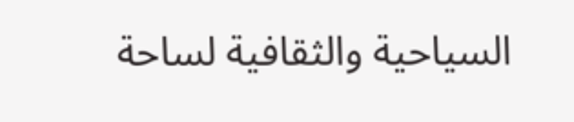السياحية والثقافية لساحة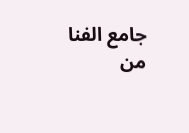جامع الفنا من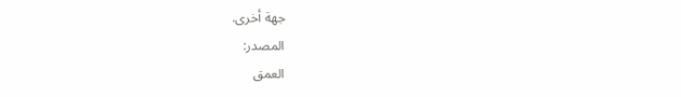جهة أخرى.
المصدر:
العمق